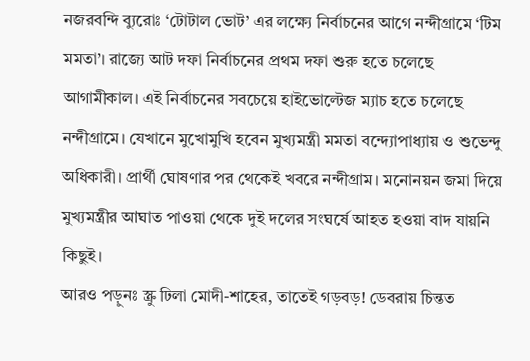নজরবন্দি ব্যুরোঃ ‘টোটাল ভোট’ এর লক্ষ্যে নির্বাচনের আগে নন্দীগ্রামে ‘টিম মমতা’। রাজ্যে আট দফা নির্বাচনের প্রথম দফা শুরু হতে চলেছে আগামীকাল। এই নির্বাচনের সবচেয়ে হাইভোল্টেজ ম্যাচ হতে চলেছে নন্দীগ্রামে। যেখানে মুখোমুখি হবেন মুখ্যমন্ত্রী মমতা বন্দ্যোপাধ্যায় ও শুভেন্দু অধিকারী। প্রার্থী ঘোষণার পর থেকেই খবরে নন্দীগ্রাম। মনোনয়ন জমা দিয়ে মুখ্যমন্ত্রীর আঘাত পাওয়া থেকে দুই দলের সংঘর্ষে আহত হওয়া বাদ যায়নি কিছুই।
আরও পড়ুনঃ স্ক্রু ঢিলা মোদী-শাহের, তাতেই গড়বড়! ডেবরায় চিন্তত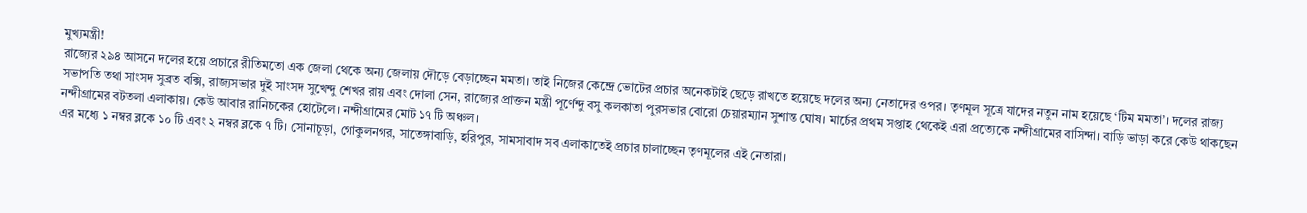মুখ্যমন্ত্রী!
রাজ্যের ২৯৪ আসনে দলের হয়ে প্রচারে রীতিমতো এক জেলা থেকে অন্য জেলায় দৌড়ে বেড়াচ্ছেন মমতা। তাই নিজের কেন্দ্রে ভোটের প্রচার অনেকটাই ছেড়ে রাখতে হয়েছে দলের অন্য নেতাদের ওপর। তৃণমূল সূত্রে যাদের নতুন নাম হয়েছে ‘টিম মমতা’। দলের রাজ্য সভাপতি তথা সাংসদ সুব্রত বক্সি, রাজ্যসভার দুই সাংসদ সুখেন্দু শেখর রায় এবং দোলা সেন, রাজ্যের প্রাক্তন মন্ত্রী পূর্ণেন্দু বসু কলকাতা পুরসভার বোরো চেয়ারম্যান সুশান্ত ঘোষ। মার্চের প্রথম সপ্তাহ থেকেই এরা প্রত্যেকে নন্দীগ্রামের বাসিন্দা। বাড়ি ভাড়া করে কেউ থাকছেন নন্দীগ্রামের বটতলা এলাকায়। কেউ আবার রানিচকের হোটেলে। নন্দীগ্রামের মোট ১৭ টি অঞ্চল।
এর মধ্যে ১ নম্বর ব্লকে ১০ টি এবং ২ নম্বর ব্লকে ৭ টি। সোনাচূড়া, গোকুলনগর, সাতেঙ্গাবাড়ি, হরিপুর, সামসাবাদ সব এলাকাতেই প্রচার চালাচ্ছেন তৃণমূলের এই নেতারা।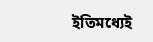ইতিমধ্যেই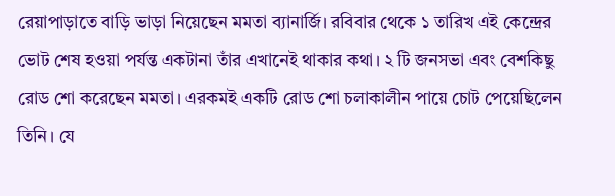রেয়াপাড়াতে বাড়ি ভাড়া নিয়েছেন মমতা ব্যানার্জি। রবিবার থেকে ১ তারিখ এই কেন্দ্রের ভোট শেষ হওয়া পর্যন্ত একটানা তাঁর এখানেই থাকার কথা। ২ টি জনসভা এবং বেশকিছু রোড শো করেছেন মমতা। এরকমই একটি রোড শো চলাকালীন পায়ে চোট পেয়েছিলেন তিনি। যে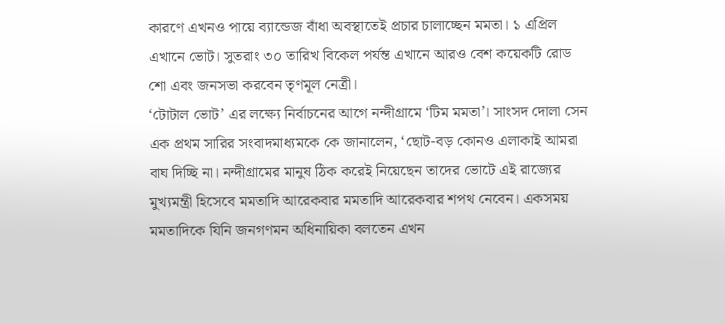কারণে এখনও পায়ে ব্যান্ডেজ বাঁধা অবস্থাতেই প্রচার চালাচ্ছেন মমতা। ১ এপ্রিল এখানে ভোট। সুতরাং ৩০ তারিখ বিকেল পর্যন্ত এখানে আরও বেশ কয়েকটি রোড শো এবং জনসভা করবেন তৃণমূল নেত্রী।
‘টোটাল ভোট’ এর লক্ষ্যে নির্বাচনের আগে নন্দীগ্রামে ‘টিম মমতা’। সাংসদ দোলা সেন এক প্রথম সারির সংবাদমাধ্যমকে কে জানালেন, ‘ছোট-বড় কোনও এলাকাই আমরা বাঘ দিচ্ছি না। নন্দীগ্রামের মানুষ ঠিক করেই নিয়েছেন তাদের ভোটে এই রাজ্যের মুখ্যমন্ত্রী হিসেবে মমতাদি আরেকবার মমতাদি আরেকবার শপথ নেবেন। একসময় মমতাদিকে যিনি জনগণমন অধিনায়িকা বলতেন এখন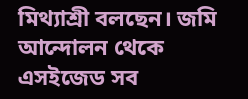মিথ্যাশ্রী বলছেন। জমি আন্দোলন থেকে এসইজেড সব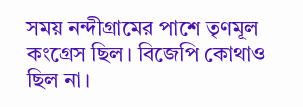সময় নন্দীগ্রামের পাশে তৃণমূল কংগ্রেস ছিল। বিজেপি কোথাও ছিল না।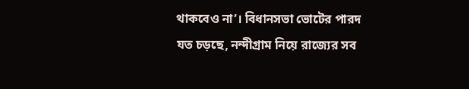থাকবেও না’। বিধানসভা ভোটের পারদ যত চড়ছে, নন্দীগ্রাম নিয়ে রাজ্যের সব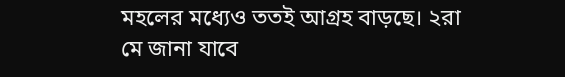মহলের মধ্যেও ততই আগ্রহ বাড়ছে। ২রা মে জানা যাবে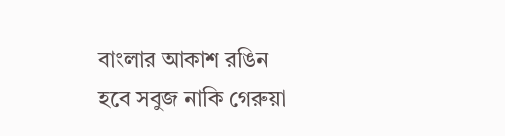বাংলার আকাশ রঙিন হবে সবুজ নাকি গেরুয়া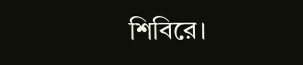শিবিরে।